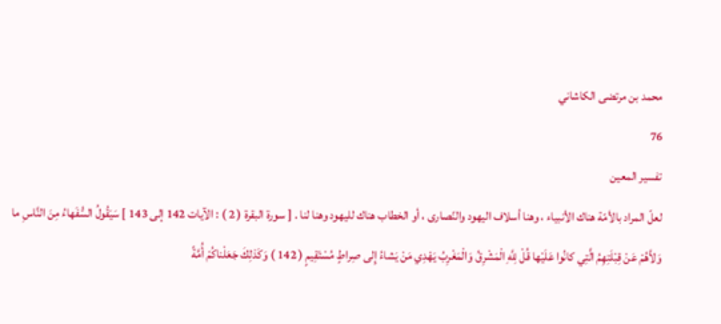محمد بن مرتضى الكاشاني
76
تفسير المعين
لعلّ المراد بالأمّة هناك الأنبياء ، وهنا أسلاف اليهود والنّصارى ، أو الخطاب هناك لليهود وهنا لنا . [ سورة البقرة ( 2 ) : الآيات 142 إلى 143 ] سَيَقُولُ السُّفَهاءُ مِنَ النَّاسِ ما وَلاَّهُمْ عَنْ قِبْلَتِهِمُ الَّتِي كانُوا عَلَيْها قُلْ لِلَّهِ الْمَشْرِقُ وَالْمَغْرِبُ يَهْدِي مَنْ يَشاءُ إِلى صِراطٍ مُسْتَقِيمٍ ( 142 ) وَكَذلِكَ جَعَلْناكُمْ أُمَّةً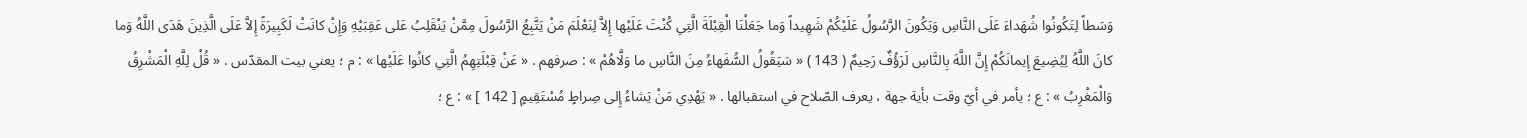وَسَطاً لِتَكُونُوا شُهَداءَ عَلَى النَّاسِ وَيَكُونَ الرَّسُولُ عَلَيْكُمْ شَهِيداً وَما جَعَلْنَا الْقِبْلَةَ الَّتِي كُنْتَ عَلَيْها إِلاَّ لِنَعْلَمَ مَنْ يَتَّبِعُ الرَّسُولَ مِمَّنْ يَنْقَلِبُ عَلى عَقِبَيْهِ وَإِنْ كانَتْ لَكَبِيرَةً إِلاَّ عَلَى الَّذِينَ هَدَى اللَّهُ وَما كانَ اللَّهُ لِيُضِيعَ إِيمانَكُمْ إِنَّ اللَّهَ بِالنَّاسِ لَرَؤُفٌ رَحِيمٌ ( 143 ) « سَيَقُولُ السُّفَهاءُ مِنَ النَّاسِ ما وَلَّاهُمْ » : صرفهم . « عَنْ قِبْلَتِهِمُ الَّتِي كانُوا عَلَيْها » : م ؛ يعني بيت المقدّس . « قُلْ لِلَّهِ الْمَشْرِقُ وَالْمَغْرِبُ » : ع ؛ يأمر في أيّ وقت بأية جهة ، يعرف الصّلاح في استقبالها . « يَهْدِي مَنْ يَشاءُ إِلى صِراطٍ مُسْتَقِيمٍ [ 142 ] » : ع ؛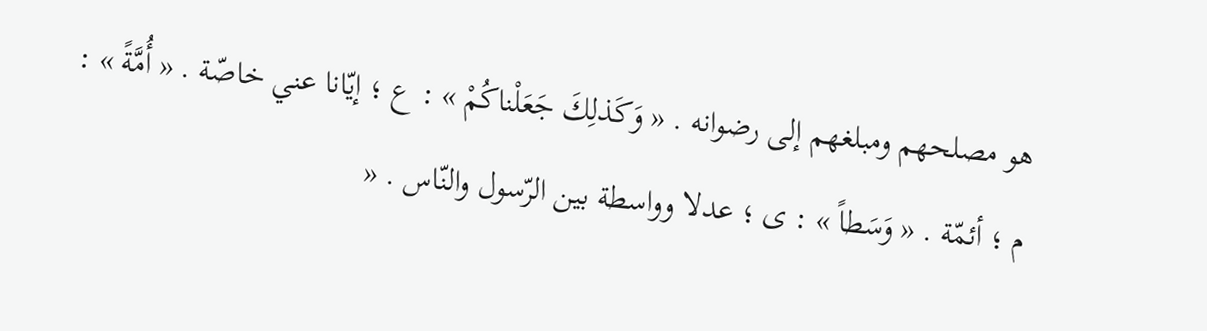هو مصلحهم ومبلغهم إلى رضوانه . « وَكَذلِكَ جَعَلْناكُمْ » : ع ؛ إيّانا عني خاصّة . « أُمَّةً » : م ؛ أئمّة . « وَسَطاً » : ى ؛ عدلا وواسطة بين الرّسول والنّاس . «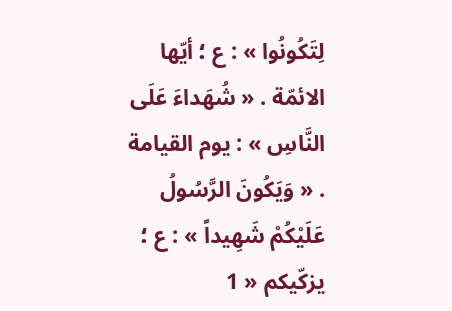لِتَكُونُوا » : ع ؛ أيّها الائمّة . « شُهَداءَ عَلَى النَّاسِ » : يوم القيامة . « وَيَكُونَ الرَّسُولُ عَلَيْكُمْ شَهِيداً » : ع ؛ يزكّيكم « 1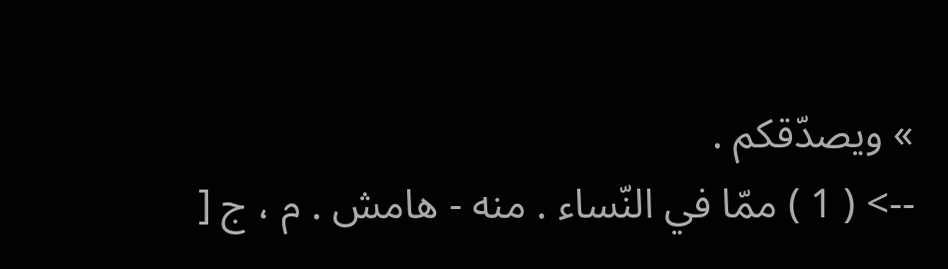» ويصدّقكم .
--> ( 1 ) ممّا في النّساء . منه - هامش . م ، ج [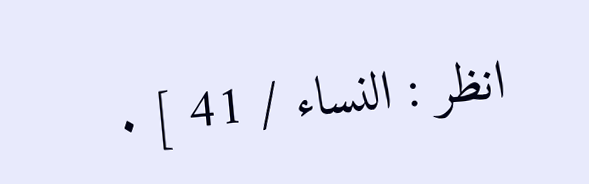انظر : النساء / 41 ] .